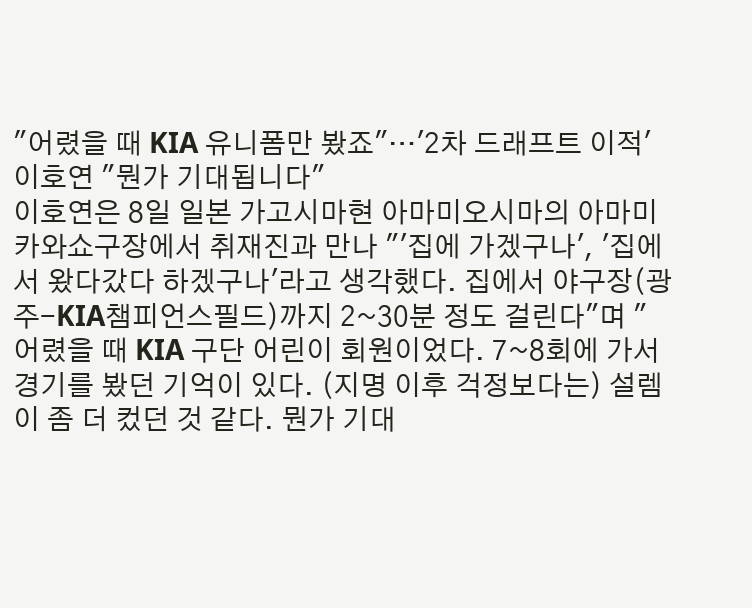"어렸을 때 KIA 유니폼만 봤죠"…'2차 드래프트 이적' 이호연 "뭔가 기대됩니다"
이호연은 8일 일본 가고시마현 아마미오시마의 아마미카와쇼구장에서 취재진과 만나 "'집에 가겠구나', '집에서 왔다갔다 하겠구나'라고 생각했다. 집에서 야구장(광주-KIA챔피언스필드)까지 2~30분 정도 걸린다"며 "어렸을 때 KIA 구단 어린이 회원이었다. 7~8회에 가서 경기를 봤던 기억이 있다. (지명 이후 걱정보다는) 설렘이 좀 더 컸던 것 같다. 뭔가 기대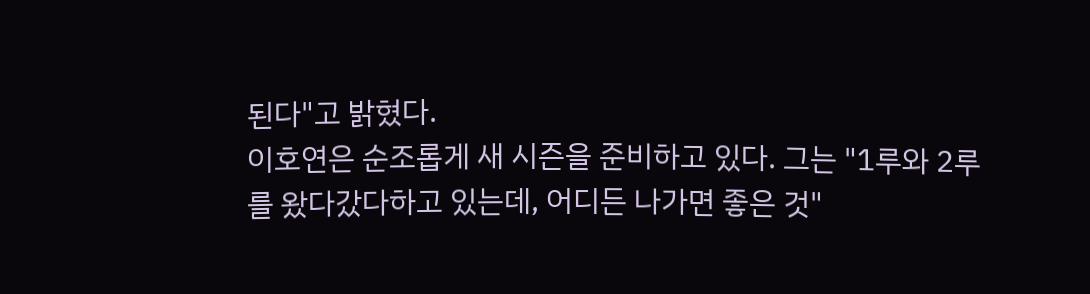된다"고 밝혔다.
이호연은 순조롭게 새 시즌을 준비하고 있다. 그는 "1루와 2루를 왔다갔다하고 있는데, 어디든 나가면 좋은 것"